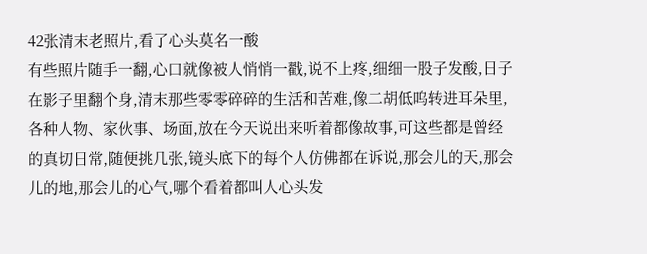42张清末老照片,看了心头莫名一酸
有些照片随手一翻,心口就像被人悄悄一戳,说不上疼,细细一股子发酸,日子在影子里翻个身,清末那些零零碎碎的生活和苦难,像二胡低呜转进耳朵里,各种人物、家伙事、场面,放在今天说出来听着都像故事,可这些都是曾经的真切日常,随便挑几张,镜头底下的每个人仿佛都在诉说,那会儿的天,那会儿的地,那会儿的心气,哪个看着都叫人心头发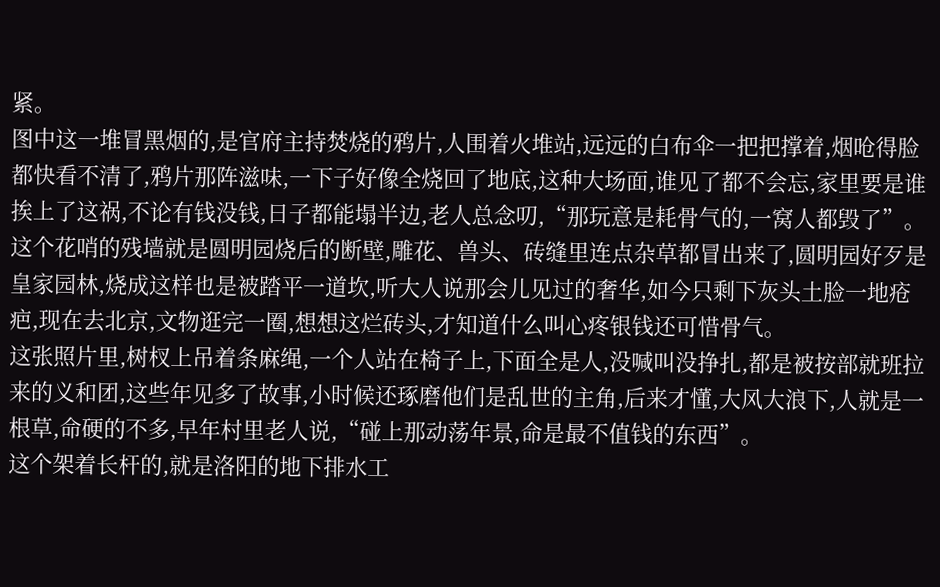紧。
图中这一堆冒黑烟的,是官府主持焚烧的鸦片,人围着火堆站,远远的白布伞一把把撑着,烟呛得脸都快看不清了,鸦片那阵滋味,一下子好像全烧回了地底,这种大场面,谁见了都不会忘,家里要是谁挨上了这祸,不论有钱没钱,日子都能塌半边,老人总念叨,“那玩意是耗骨气的,一窝人都毁了”。
这个花哨的残墙就是圆明园烧后的断壁,雕花、兽头、砖缝里连点杂草都冒出来了,圆明园好歹是皇家园林,烧成这样也是被踏平一道坎,听大人说那会儿见过的奢华,如今只剩下灰头土脸一地疮疤,现在去北京,文物逛完一圈,想想这烂砖头,才知道什么叫心疼银钱还可惜骨气。
这张照片里,树杈上吊着条麻绳,一个人站在椅子上,下面全是人,没喊叫没挣扎,都是被按部就班拉来的义和团,这些年见多了故事,小时候还琢磨他们是乱世的主角,后来才懂,大风大浪下,人就是一根草,命硬的不多,早年村里老人说,“碰上那动荡年景,命是最不值钱的东西”。
这个架着长杆的,就是洛阳的地下排水工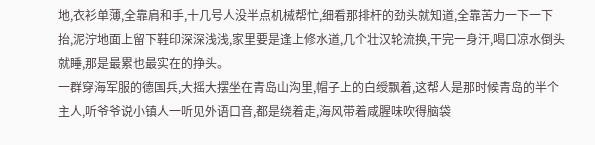地,衣衫单薄,全靠肩和手,十几号人没半点机械帮忙,细看那排杆的劲头就知道,全靠苦力一下一下抬,泥泞地面上留下鞋印深深浅浅,家里要是逢上修水道,几个壮汉轮流换,干完一身汗,喝口凉水倒头就睡,那是最累也最实在的挣头。
一群穿海军服的德国兵,大摇大摆坐在青岛山沟里,帽子上的白绶飘着,这帮人是那时候青岛的半个主人,听爷爷说小镇人一听见外语口音,都是绕着走,海风带着咸腥味吹得脑袋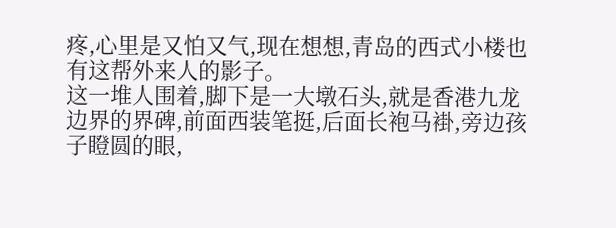疼,心里是又怕又气,现在想想,青岛的西式小楼也有这帮外来人的影子。
这一堆人围着,脚下是一大墩石头,就是香港九龙边界的界碑,前面西装笔挺,后面长袍马褂,旁边孩子瞪圆的眼,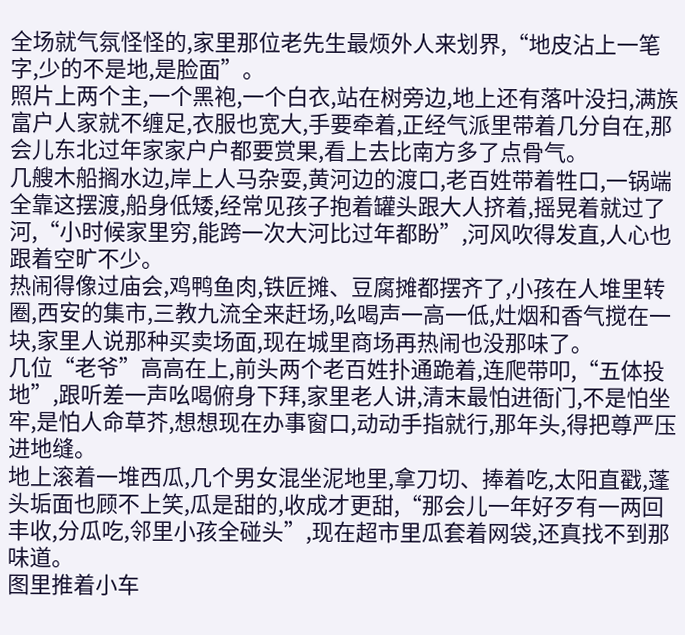全场就气氛怪怪的,家里那位老先生最烦外人来划界,“地皮沾上一笔字,少的不是地,是脸面”。
照片上两个主,一个黑袍,一个白衣,站在树旁边,地上还有落叶没扫,满族富户人家就不缠足,衣服也宽大,手要牵着,正经气派里带着几分自在,那会儿东北过年家家户户都要赏果,看上去比南方多了点骨气。
几艘木船搁水边,岸上人马杂耍,黄河边的渡口,老百姓带着牲口,一锅端全靠这摆渡,船身低矮,经常见孩子抱着罐头跟大人挤着,摇晃着就过了河,“小时候家里穷,能跨一次大河比过年都盼”,河风吹得发直,人心也跟着空旷不少。
热闹得像过庙会,鸡鸭鱼肉,铁匠摊、豆腐摊都摆齐了,小孩在人堆里转圈,西安的集市,三教九流全来赶场,吆喝声一高一低,灶烟和香气搅在一块,家里人说那种买卖场面,现在城里商场再热闹也没那味了。
几位“老爷”高高在上,前头两个老百姓扑通跪着,连爬带叩,“五体投地”,跟听差一声吆喝俯身下拜,家里老人讲,清末最怕进衙门,不是怕坐牢,是怕人命草芥,想想现在办事窗口,动动手指就行,那年头,得把尊严压进地缝。
地上滚着一堆西瓜,几个男女混坐泥地里,拿刀切、捧着吃,太阳直戳,蓬头垢面也顾不上笑,瓜是甜的,收成才更甜,“那会儿一年好歹有一两回丰收,分瓜吃,邻里小孩全碰头”,现在超市里瓜套着网袋,还真找不到那味道。
图里推着小车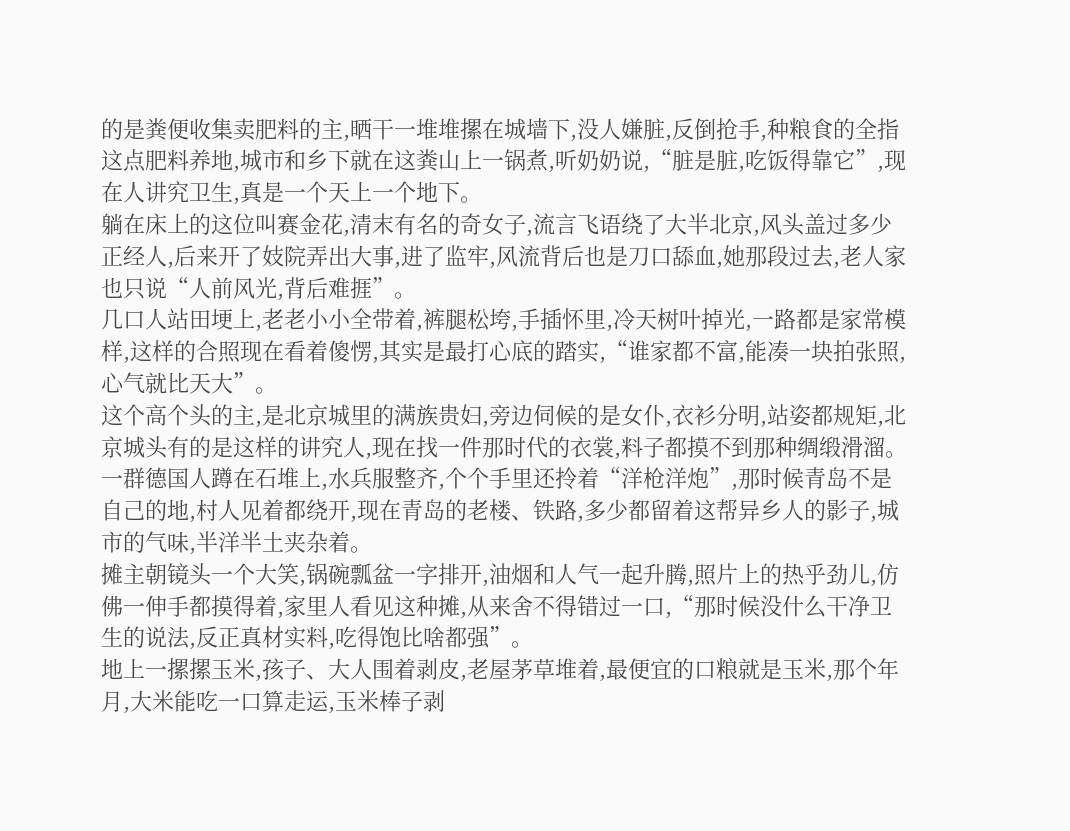的是粪便收集卖肥料的主,晒干一堆堆摞在城墙下,没人嫌脏,反倒抢手,种粮食的全指这点肥料养地,城市和乡下就在这粪山上一锅煮,听奶奶说,“脏是脏,吃饭得靠它”,现在人讲究卫生,真是一个天上一个地下。
躺在床上的这位叫赛金花,清末有名的奇女子,流言飞语绕了大半北京,风头盖过多少正经人,后来开了妓院弄出大事,进了监牢,风流背后也是刀口舔血,她那段过去,老人家也只说“人前风光,背后难捱”。
几口人站田埂上,老老小小全带着,裤腿松垮,手插怀里,冷天树叶掉光,一路都是家常模样,这样的合照现在看着傻愣,其实是最打心底的踏实,“谁家都不富,能凑一块拍张照,心气就比天大”。
这个高个头的主,是北京城里的满族贵妇,旁边伺候的是女仆,衣衫分明,站姿都规矩,北京城头有的是这样的讲究人,现在找一件那时代的衣裳,料子都摸不到那种绸缎滑溜。
一群德国人蹲在石堆上,水兵服整齐,个个手里还拎着“洋枪洋炮”,那时候青岛不是自己的地,村人见着都绕开,现在青岛的老楼、铁路,多少都留着这帮异乡人的影子,城市的气味,半洋半土夹杂着。
摊主朝镜头一个大笑,锅碗瓢盆一字排开,油烟和人气一起升腾,照片上的热乎劲儿,仿佛一伸手都摸得着,家里人看见这种摊,从来舍不得错过一口,“那时候没什么干净卫生的说法,反正真材实料,吃得饱比啥都强”。
地上一摞摞玉米,孩子、大人围着剥皮,老屋茅草堆着,最便宜的口粮就是玉米,那个年月,大米能吃一口算走运,玉米棒子剥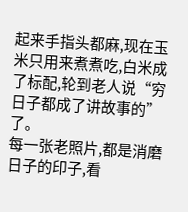起来手指头都麻,现在玉米只用来煮煮吃,白米成了标配,轮到老人说“穷日子都成了讲故事的”了。
每一张老照片,都是消磨日子的印子,看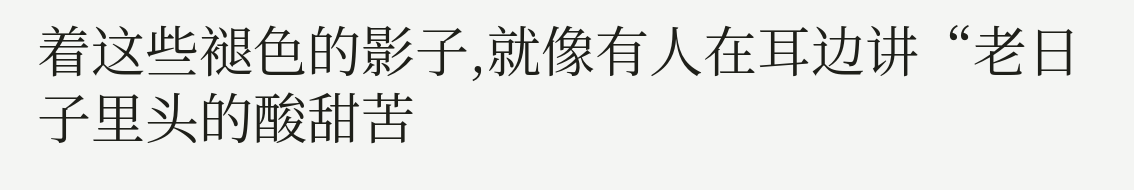着这些褪色的影子,就像有人在耳边讲“老日子里头的酸甜苦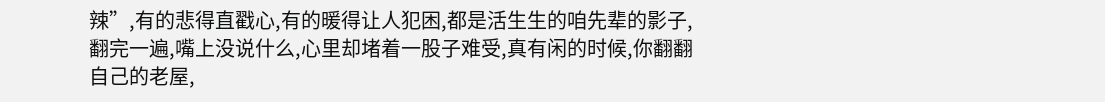辣”,有的悲得直戳心,有的暖得让人犯困,都是活生生的咱先辈的影子,翻完一遍,嘴上没说什么,心里却堵着一股子难受,真有闲的时候,你翻翻自己的老屋,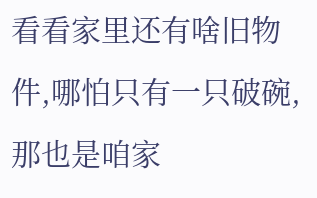看看家里还有啥旧物件,哪怕只有一只破碗,那也是咱家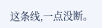这条线,一点没断。